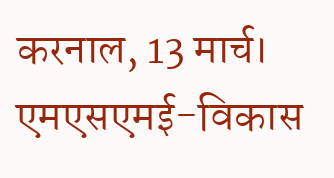करनाल, 13 मार्च। एमएसएमई-विकास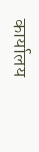कार्यालय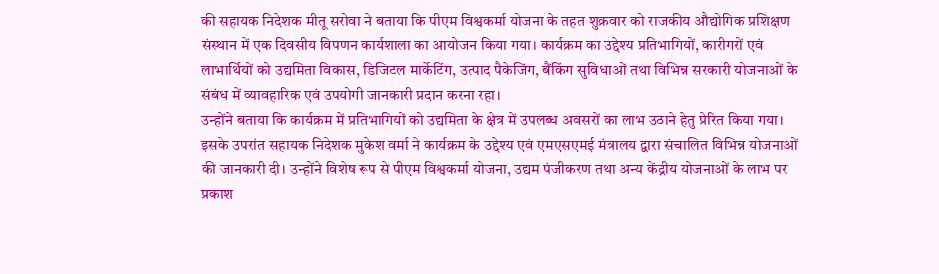की सहायक निदेशक मीतू सरोवा ने बताया कि पीएम विश्वकर्मा योजना के तहत शुक्रवार को राजकीय औद्योगिक प्रशिक्षण संस्थान में एक दिवसीय विपणन कार्यशाला का आयोजन किया गया। कार्यक्रम का उद्देश्य प्रतिभागियों, कारीगरों एवं लाभार्थियों को उद्यमिता विकास, डिजिटल मार्केटिंग, उत्पाद पैकेजिंग, बैंकिंग सुविधाओं तथा विभिन्न सरकारी योजनाओं के संबंध में व्यावहारिक एवं उपयोगी जानकारी प्रदान करना रहा।
उन्होंने बताया कि कार्यक्रम में प्रतिभागियों को उद्यमिता के क्षेत्र में उपलब्ध अवसरों का लाभ उठाने हेतु प्रेरित किया गया। इसके उपरांत सहायक निदेशक मुकेश वर्मा ने कार्यक्रम के उद्देश्य एवं एमएसएमई मंत्रालय द्वारा संचालित विभिन्न योजनाओं की जानकारी दी। उन्होंने विशेष रूप से पीएम विश्वकर्मा योजना, उद्यम पंजीकरण तथा अन्य केंद्रीय योजनाओं के लाभ पर प्रकाश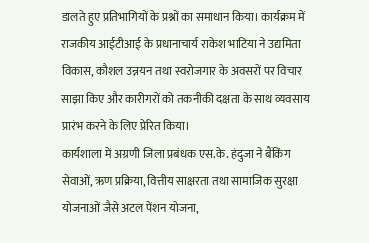डालते हुए प्रतिभागियों के प्रश्नों का समाधान किया। कार्यक्रम में राजकीय आईटीआई के प्रधानाचार्य राकेश भाटिया ने उद्यमिता विकास, कौशल उन्नयन तथा स्वरोजगार के अवसरों पर विचार साझा किए और कारीगरों को तकनीकी दक्षता के साथ व्यवसाय प्रारंभ करने के लिए प्रेरित किया।
कार्यशाला में अग्रणी जिला प्रबंधक एस.के. हंदुजा ने बैंकिंग सेवाओं, ऋण प्रक्रिया, वित्तीय साक्षरता तथा सामाजिक सुरक्षा योजनाओं जैसे अटल पेंशन योजना,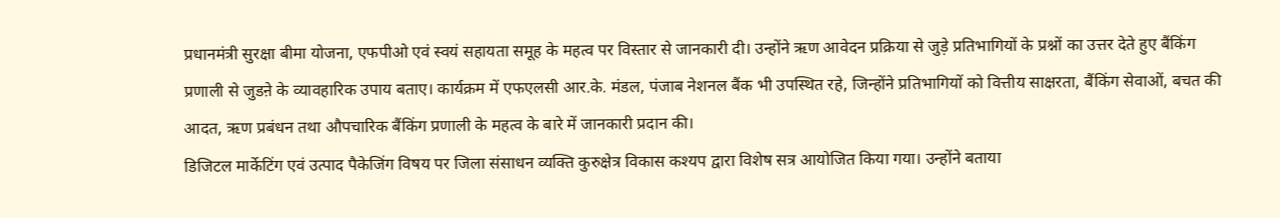प्रधानमंत्री सुरक्षा बीमा योजना, एफपीओ एवं स्वयं सहायता समूह के महत्व पर विस्तार से जानकारी दी। उन्होंने ऋण आवेदन प्रक्रिया से जुड़े प्रतिभागियों के प्रश्नों का उत्तर देते हुए बैंकिंग प्रणाली से जुडऩे के व्यावहारिक उपाय बताए। कार्यक्रम में एफएलसी आर.के. मंडल, पंजाब नेशनल बैंक भी उपस्थित रहे, जिन्होंने प्रतिभागियों को वित्तीय साक्षरता, बैंकिंग सेवाओं, बचत की आदत, ऋण प्रबंधन तथा औपचारिक बैंकिंग प्रणाली के महत्व के बारे में जानकारी प्रदान की।
डिजिटल मार्केटिंग एवं उत्पाद पैकेजिंग विषय पर जिला संसाधन व्यक्ति कुरुक्षेत्र विकास कश्यप द्वारा विशेष सत्र आयोजित किया गया। उन्होंने बताया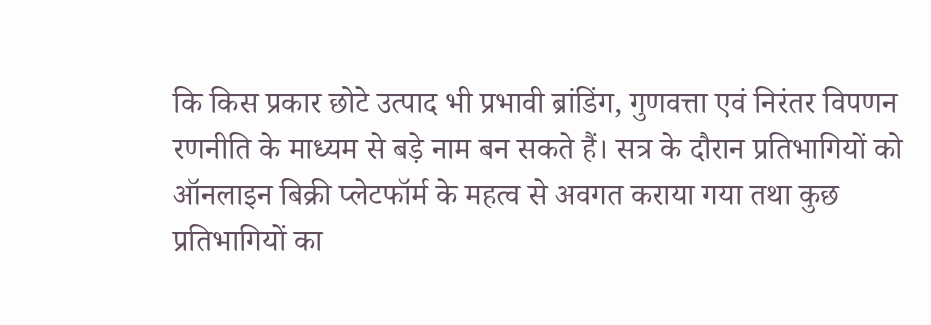कि किस प्रकार छोटे उत्पाद भी प्रभावी ब्रांडिंग, गुणवत्ता एवं निरंतर विपणन रणनीति के माध्यम से बड़े नाम बन सकते हैं। सत्र के दौरान प्रतिभागियों को ऑनलाइन बिक्री प्लेटफॉर्म के महत्व से अवगत कराया गया तथा कुछ प्रतिभागियों का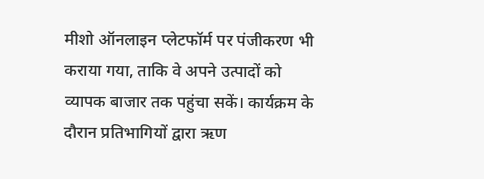मीशो ऑनलाइन प्लेटफॉर्म पर पंजीकरण भी कराया गया, ताकि वे अपने उत्पादों को व्यापक बाजार तक पहुंचा सकें। कार्यक्रम के दौरान प्रतिभागियों द्वारा ऋण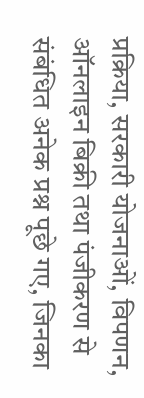प्रक्रिया, सरकारी योजनाओं, विपणन, ऑनलाइन बिक्री तथा पंजीकरण से संबंधित अनेक प्रश्न पूछे गए, जिनका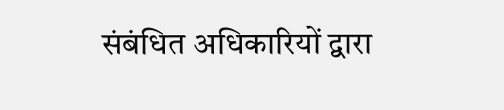संबंधित अधिकारियों द्वारा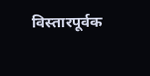विस्तारपूर्वक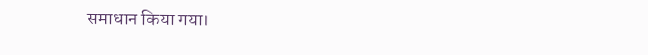समाधान किया गया।